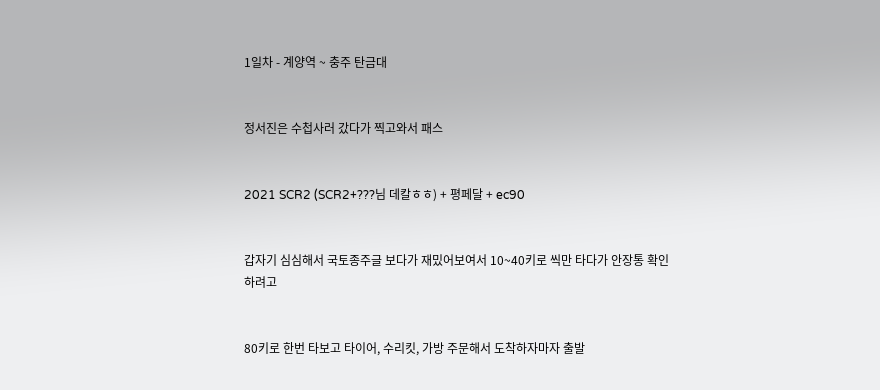1일차 - 계양역 ~ 충주 탄금대


정서진은 수첩사러 갔다가 찍고와서 패스


2021 SCR2 (SCR2+???님 데칼ㅎㅎ) + 평페달 + ec90


갑자기 심심해서 국토종주글 보다가 재밌어보여서 10~40키로 씩만 타다가 안장통 확인하려고


80키로 한번 타보고 타이어, 수리킷, 가방 주문해서 도착하자마자 출발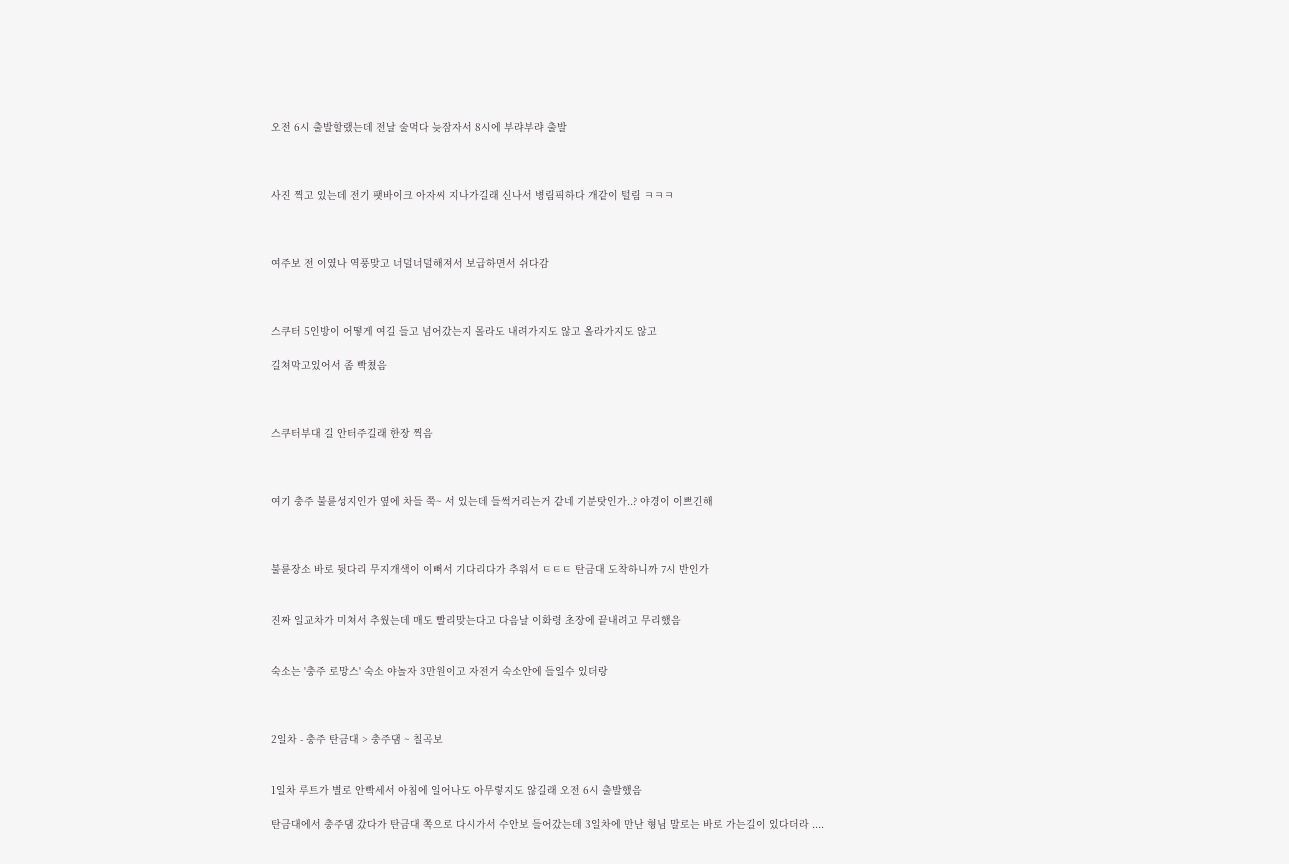오전 6시 출발할랬는데 전날 술먹다 늦잠자서 8시에 부랴부랴 출발



사진 찍고 있는데 전기 팻바이크 아자씨 지나가길래 신나서 병림픽하다 개같이 털림 ㅋㅋㅋ



여주보 전 이였나 역풍맞고 너덜너덜해져서 보급하면서 쉬다감



스쿠터 5인방이 어떻게 여길 들고 넘어갔는지 몰라도 내려가지도 않고 올라가지도 않고

길쳐막고있어서 좀 빡쳤음



스쿠터부대 길 안터주길래 한장 찍음



여기 충주 불륜성지인가 옆에 차들 쭉~ 서 있는데 들썩거리는거 같네 기분탓인가..? 야경이 이쁘긴해



불륜장소 바로 뒷다리 무지개색이 이뻐서 기다리다가 추워서 ㅌㅌㅌ 탄금대 도착하니까 7시 반인가


진짜 일교차가 미쳐서 추웠는데 매도 빨리맞는다고 다음날 이화령 초장에 끝내려고 무리했음


숙소는 '충주 로망스' 숙소 야놀자 3만원이고 자전거 숙소안에 들일수 있더랑



2일차 - 충주 탄금대 > 충주댐 ~ 칠곡보


1일차 루트가 별로 안빡세서 아침에 일어나도 아무렇지도 않길래 오전 6시 출발했음

탄금대에서 충주댐 갔다가 탄금대 쪽으로 다시가서 수안보 들어갔는데 3일차에 만난 형님 말로는 바로 가는길이 있다더라 ....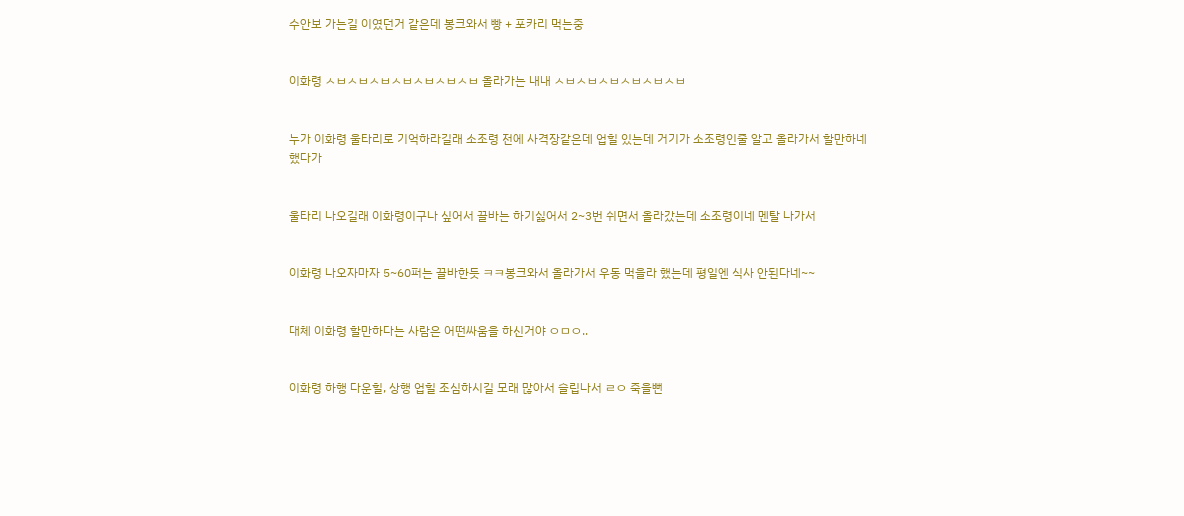수안보 가는길 이였던거 같은데 봉크와서 빵 + 포카리 먹는중


이화령 ㅅㅂㅅㅂㅅㅂㅅㅂㅅㅂㅅㅂㅅㅂ 올라가는 내내 ㅅㅂㅅㅂㅅㅂㅅㅂㅅㅂㅅㅂ


누가 이화령 울타리로 기억하라길래 소조령 전에 사격장같은데 업힐 있는데 거기가 소조령인줄 알고 올라가서 할만하네 했다가


울타리 나오길래 이화령이구나 싶어서 끌바는 하기싫어서 2~3번 쉬면서 올라갔는데 소조령이네 멘탈 나가서


이화령 나오자마자 5~60퍼는 끌바한듯 ㅋㅋ봉크와서 올라가서 우동 먹을라 했는데 평일엔 식사 안된다네~~


대체 이화령 할만하다는 사람은 어떤싸움을 하신거야 ㅇㅁㅇ..


이화령 하행 다운힐, 상행 업힐 조심하시길 모래 많아서 슬립나서 ㄹㅇ 죽을뻔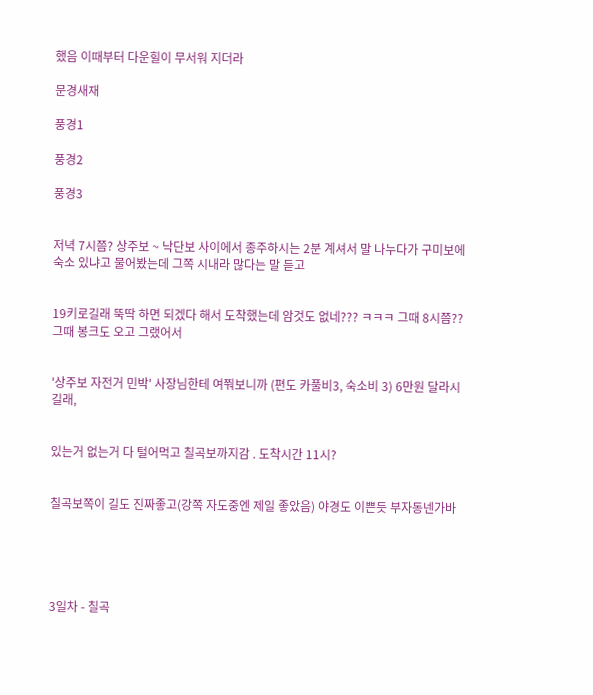했음 이때부터 다운힐이 무서워 지더라

문경새재

풍경1

풍경2

풍경3


저녁 7시쯤? 상주보 ~ 낙단보 사이에서 종주하시는 2분 계셔서 말 나누다가 구미보에 숙소 있냐고 물어봤는데 그쪽 시내라 많다는 말 듣고


19키로길래 뚝딱 하면 되겠다 해서 도착했는데 암것도 없네??? ㅋㅋㅋ 그때 8시쯤?? 그때 봉크도 오고 그랬어서


'상주보 자전거 민박' 사장님한테 여쭤보니까 (편도 카풀비3, 숙소비 3) 6만원 달라시길래,


있는거 없는거 다 털어먹고 칠곡보까지감 . 도착시간 11시?


칠곡보쪽이 길도 진짜좋고(강쪽 자도중엔 제일 좋았음) 야경도 이쁜듯 부자동넨가바





3일차 - 칠곡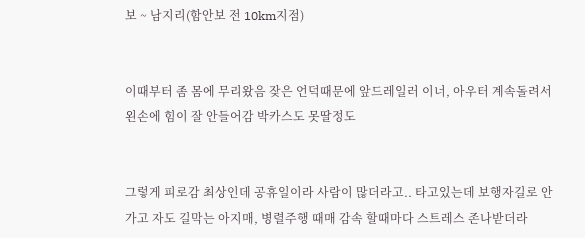보 ~ 남지리(함안보 전 10km지점)


이때부터 좀 몸에 무리왔음 잦은 언덕때문에 앞드레일러 이너, 아우터 계속돌려서 왼손에 힘이 잘 안들어감 박카스도 못딸정도


그렇게 피로감 최상인데 공휴일이라 사람이 많더라고.. 타고있는데 보행자길로 안가고 자도 길막는 아지매, 병렬주행 때매 감속 할때마다 스트레스 존나받더라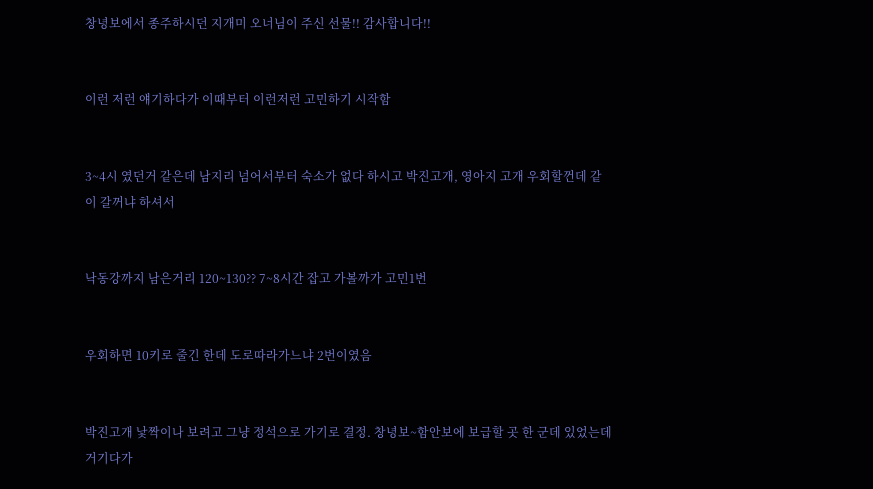창녕보에서 종주하시던 지개미 오너님이 주신 선물!! 감사합니다!!


이런 저런 얘기하다가 이때부터 이런저런 고민하기 시작함


3~4시 였던거 같은데 남지리 넘어서부터 숙소가 없다 하시고 박진고개, 영아지 고개 우회할껀데 같이 갈꺼냐 하셔서


낙동강까지 남은거리 120~130?? 7~8시간 잡고 가볼까가 고민1번


우회하면 10키로 줄긴 한데 도로따라가느냐 2번이였음


박진고개 낯짝이나 보려고 그냥 정석으로 가기로 결정. 창녕보~함안보에 보급할 곳 한 군데 있었는데 거기다가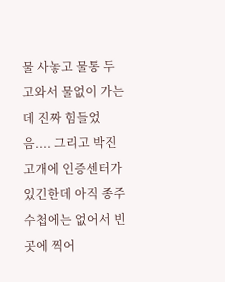물 사놓고 물통 두고와서 물없이 가는데 진짜 힘들었음.... 그리고 박진고개에 인증센터가 있긴한데 아직 종주수첩에는 없어서 빈곳에 찍어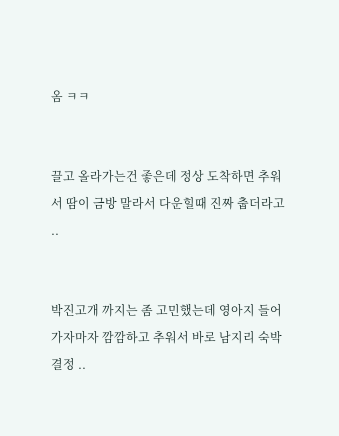옴 ㅋㅋ


끌고 올라가는건 좋은데 정상 도착하면 추워서 땀이 금방 말라서 다운힐때 진짜 춥더라고 ..


박진고개 까지는 좀 고민했는데 영아지 들어가자마자 깜깜하고 추워서 바로 남지리 숙박결정 ..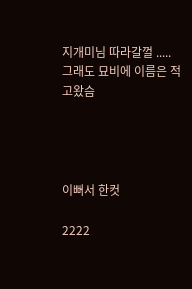지개미님 따라갈껄 ..... 그래도 묘비에 이름은 적고왔슴




이뻐서 한컷

2222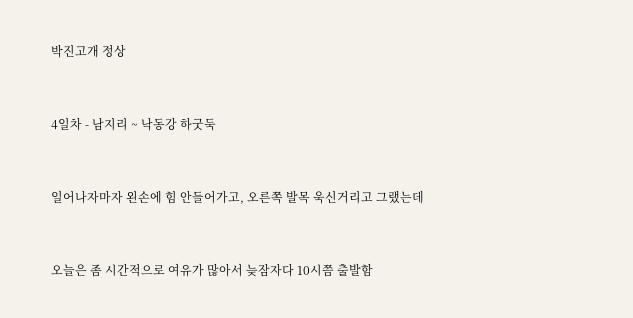박진고개 정상


4일차 - 남지리 ~ 낙동강 하굿둑


일어나자마자 왼손에 힘 안들어가고, 오른쪽 발목 욱신거리고 그랬는데


오늘은 좀 시간적으로 여유가 많아서 늦잠자다 10시쯤 출발함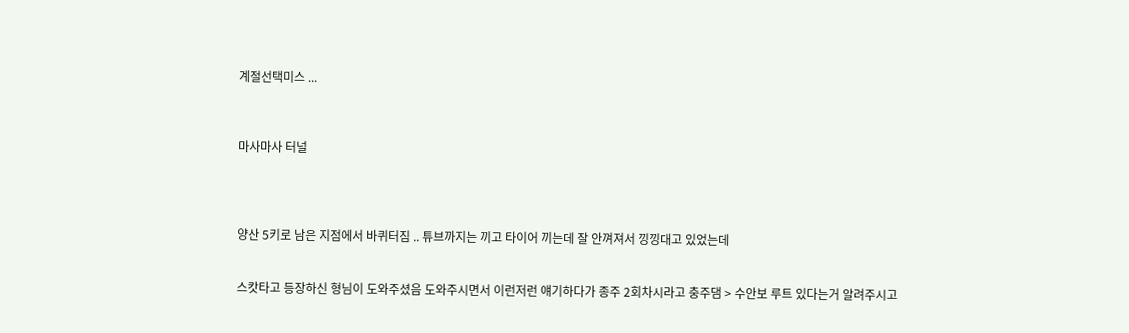계절선택미스 ...



마사마사 터널




양산 5키로 남은 지점에서 바퀴터짐 .. 튜브까지는 끼고 타이어 끼는데 잘 안껴져서 낑낑대고 있었는데


스캇타고 등장하신 형님이 도와주셨음 도와주시면서 이런저런 얘기하다가 종주 2회차시라고 충주댐 > 수안보 루트 있다는거 알려주시고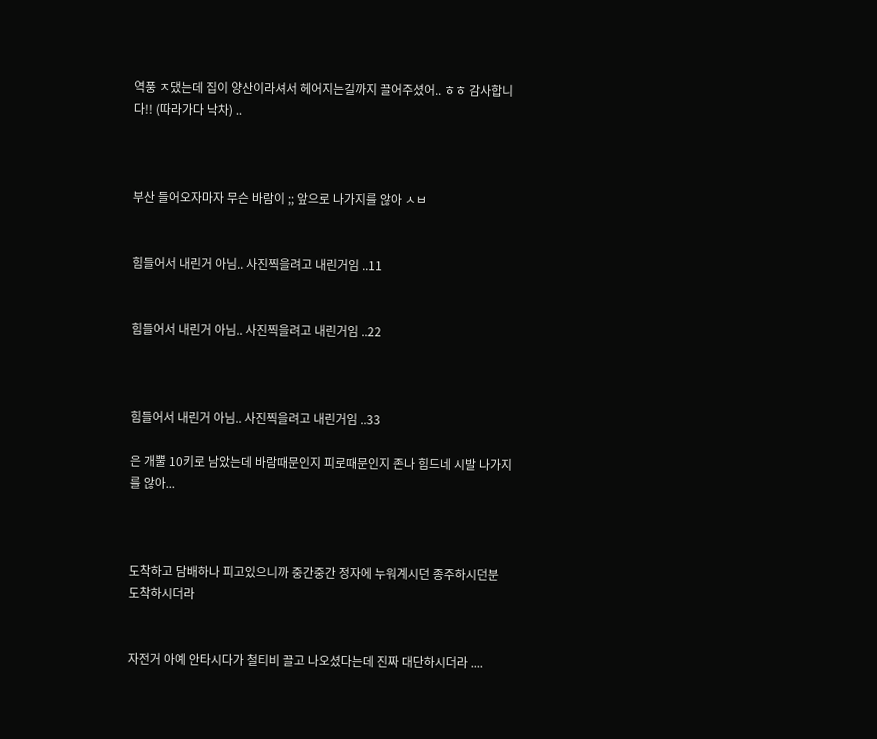역풍 ㅈ댔는데 집이 양산이라셔서 헤어지는길까지 끌어주셨어.. ㅎㅎ 감사합니다!! (따라가다 낙차) ..



부산 들어오자마자 무슨 바람이 ;; 앞으로 나가지를 않아 ㅅㅂ


힘들어서 내린거 아님.. 사진찍을려고 내린거임 ..11


힘들어서 내린거 아님.. 사진찍을려고 내린거임 ..22



힘들어서 내린거 아님.. 사진찍을려고 내린거임 ..33

은 개뿔 10키로 남았는데 바람때문인지 피로때문인지 존나 힘드네 시발 나가지를 않아...



도착하고 담배하나 피고있으니까 중간중간 정자에 누워계시던 종주하시던분 도착하시더라


자전거 아예 안타시다가 철티비 끌고 나오셨다는데 진짜 대단하시더라 ....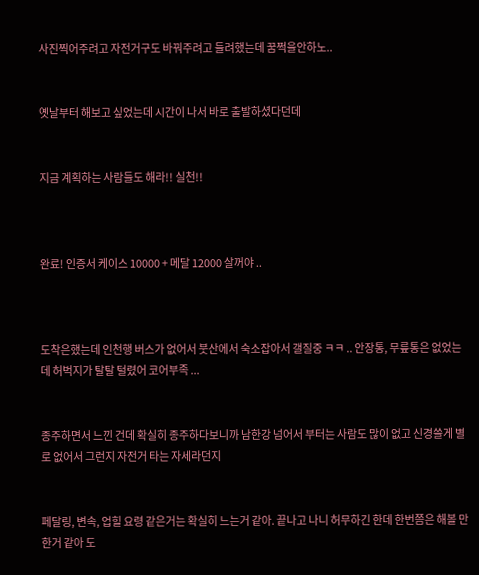사진찍어주려고 자전거구도 바꿔주려고 들려했는데 꿈쩍을안하노..


옛날부터 해보고 싶었는데 시간이 나서 바로 출발하셨다던데


지금 계획하는 사람들도 해라!! 실천!!



완료! 인증서 케이스 10000 + 메달 12000 살꺼야 ..



도착은했는데 인천행 버스가 없어서 붓산에서 숙소잡아서 갤질중 ㅋㅋ .. 안장통, 무릎통은 없었는데 허벅지가 탈탈 털렸어 코어부족 ...


종주하면서 느낀 건데 확실히 종주하다보니까 남한강 넘어서 부터는 사람도 많이 없고 신경쓸게 별로 없어서 그런지 자전거 타는 자세라던지


페달링, 변속, 업힐 요령 같은거는 확실히 느는거 같아. 끝나고 나니 허무하긴 한데 한번쯤은 해볼 만 한거 같아 도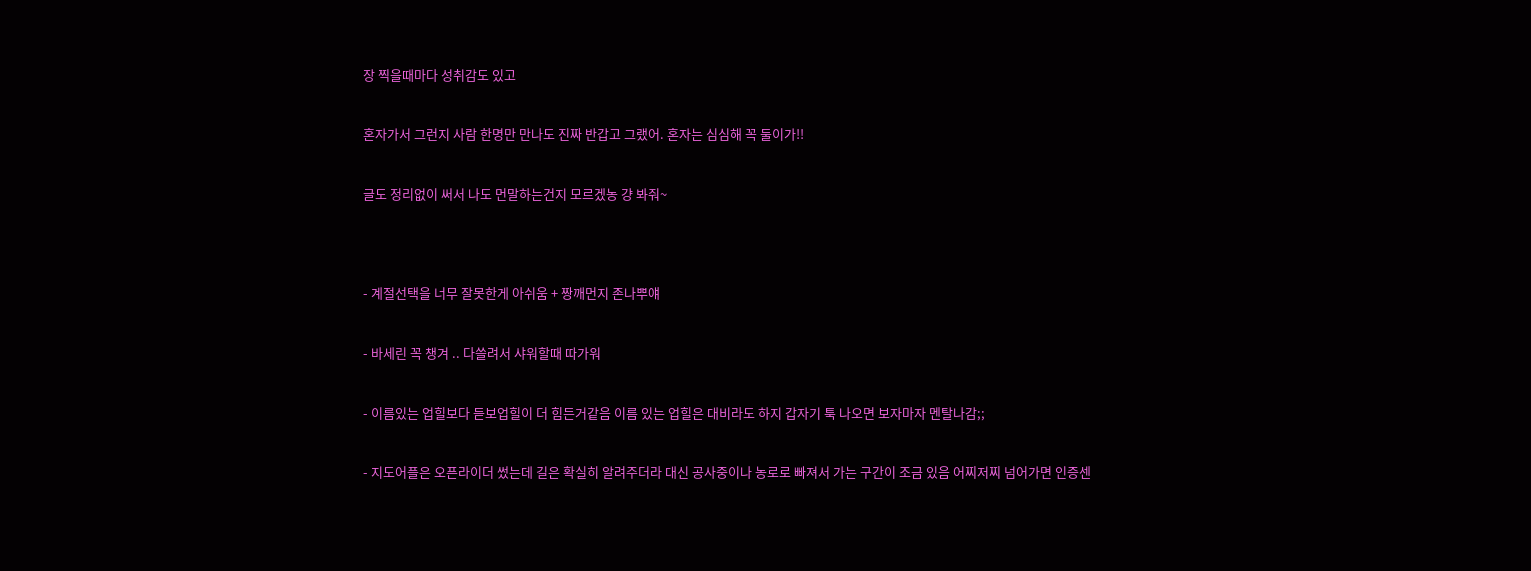장 찍을때마다 성취감도 있고


혼자가서 그런지 사람 한명만 만나도 진짜 반갑고 그랬어. 혼자는 심심해 꼭 둘이가!!


글도 정리없이 써서 나도 먼말하는건지 모르겠농 걍 봐줘~




- 계절선택을 너무 잘못한게 아쉬움 + 짱깨먼지 존나뿌얘


- 바세린 꼭 챙겨 .. 다쓸려서 샤워할때 따가워


- 이름있는 업힐보다 듣보업힐이 더 힘든거같음 이름 있는 업힐은 대비라도 하지 갑자기 툭 나오면 보자마자 멘탈나감;;


- 지도어플은 오픈라이더 썼는데 길은 확실히 알려주더라 대신 공사중이나 농로로 빠져서 가는 구간이 조금 있음 어찌저찌 넘어가면 인증센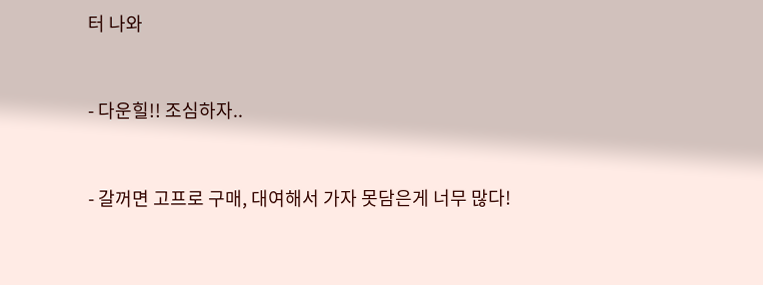터 나와


- 다운힐!! 조심하자..


- 갈꺼면 고프로 구매, 대여해서 가자 못담은게 너무 많다!